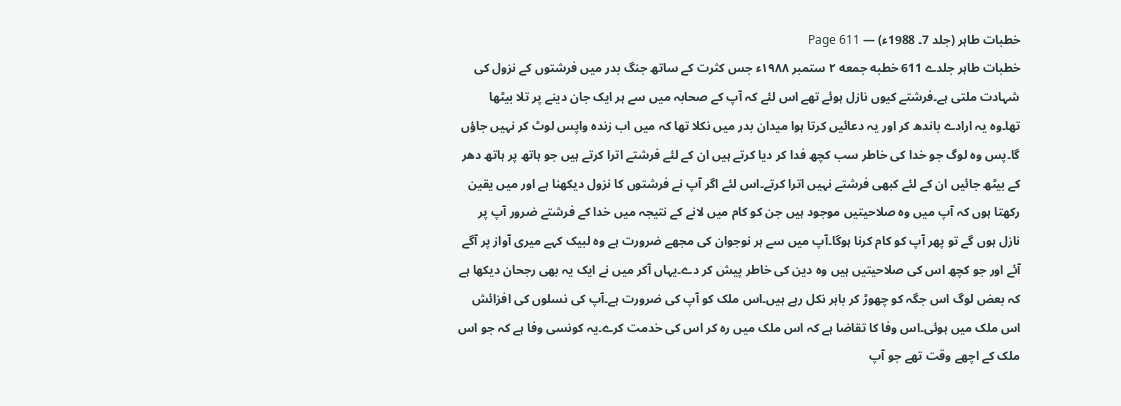خطبات طاہر (جلد 7۔ 1988ء) — Page 611
خطبات طاہر جلدے 611 خطبه جمعه ۲ ستمبر ۱۹۸۸ء جس کثرت کے ساتھ جنگ بدر میں فرشتوں کے نزول کی شہادت ملتی ہے۔فرشتے کیوں نازل ہوئے تھے اس لئے کہ آپ کے صحابہ میں سے ہر ایک جان دینے پر تلا بیٹھا تھا۔وہ یہ ارادے باندھ کر اور یہ دعائیں کرتا ہوا میدان بدر میں نکلا تھا کہ میں اب زندہ واپس لوٹ کر نہیں جاؤں گا۔پس وہ لوگ جو خدا کی خاطر سب کچھ فدا کر دیا کرتے ہیں ان کے لئے فرشتے اترا کرتے ہیں جو ہاتھ پر ہاتھ دھر کے بیٹھ جائیں ان کے لئے کبھی فرشتے نہیں اترا کرتے۔اس لئے اگر آپ نے فرشتوں کا نزول دیکھنا ہے اور میں یقین رکھتا ہوں کہ آپ میں وہ صلاحیتیں موجود ہیں جن کو کام میں لانے کے نتیجہ میں خدا کے فرشتے ضرور آپ پر نازل ہوں گے تو پھر آپ کو کام کرنا ہوگا۔آپ میں سے ہر نوجوان کی مجھے ضرورت ہے وہ لبیک کہے میری آواز پر آگے آئے اور جو کچھ اس کی صلاحیتیں ہیں وہ دین کی خاطر پیش کر دے۔یہاں آکر میں نے ایک یہ بھی رجحان دیکھا ہے کہ بعض لوگ اس جگہ کو چھوڑ کر باہر نکل رہے ہیں۔اس ملک کو آپ کی ضرورت ہے۔آپ کی نسلوں کی افزائش اس ملک میں ہوئی۔اس وفا کا تقاضا ہے کہ اس ملک میں رہ کر اس کی خدمت کرے۔یہ کونسی وفا ہے کہ جو اس ملک کے اچھے وقت تھے جو آپ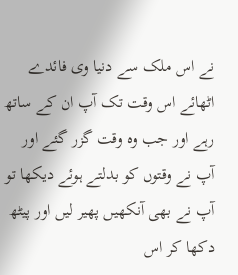نے اس ملک سے دنیا وی فائدے اٹھائے اس وقت تک آپ ان کے ساتھ رہے اور جب وہ وقت گزر گئے اور آپ نے وقتوں کو بدلتے ہوئے دیکھا تو آپ نے بھی آنکھیں پھیر لیں اور پیٹھ دکھا کر اس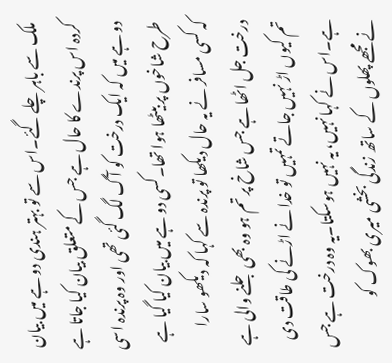ملک سے باہر چلے گئے۔اس سے تو بہتر ہندی دو ہے میں بیان کردہ اس پرندے کا حال ہے جس کے متعلق بیان کیا جاتا ہے دو ہے میں کہ ایک درخت کو آگ لگ گئی تھی اور وہ پرندہ اسی طرح شاخوں پر بیٹھا ہوا تھا۔کسی دو ہے میں بیان کیا گیا ہے کہ کسی مسافر نے یہ حال دیکھا تو پرندہ سے کہا کہ دیکھو سارا درخت جل اٹھا ہے جس شاخ پر تم ہو وہ بھی جلنے والی ہے تم کیوں اڑ نہیں جاتے تمہیں تو خدا نے اڑنے کی طاقت دی ہے۔اس نے کہا نہیں، یہ نہیں ہوسکتا۔یہ وہ درخت ہے جس نے مجھے پھلوں کے ساتھ زندگی بخشی میری بھوک کو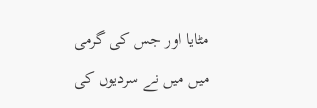مٹایا اور جس کی گرمی میں میں نے سردیوں کی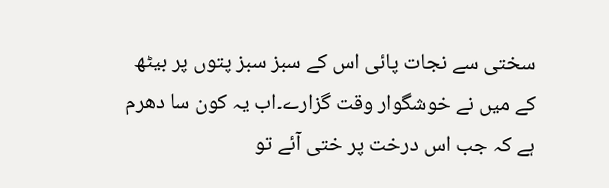سختی سے نجات پائی اس کے سبز سبز پتوں پر بیٹھ کے میں نے خوشگوار وقت گزارے۔اب یہ کون سا دھرم ہے کہ جب اس درخت پر ختی آئے تو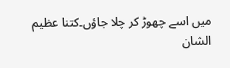میں اسے چھوڑ کر چلا جاؤں۔کتنا عظیم الشان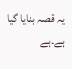یہ قصہ بنایا گیا ہے۔ہے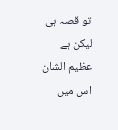تو قصہ ہی لیکن ہے عظیم الشان اس میں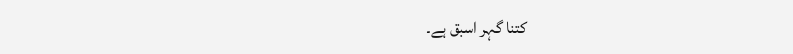کتنا گہر اسبق ہے۔